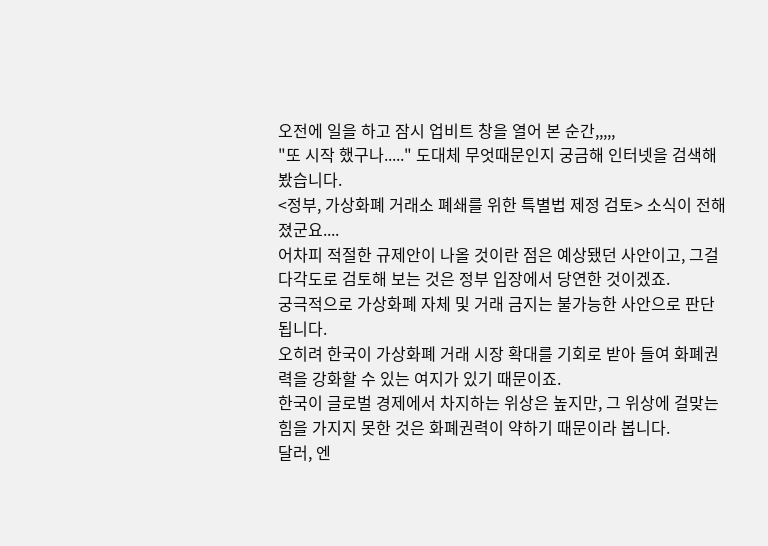오전에 일을 하고 잠시 업비트 창을 열어 본 순간,,,,,
"또 시작 했구나....." 도대체 무엇때문인지 궁금해 인터넷을 검색해 봤습니다.
<정부, 가상화폐 거래소 폐쇄를 위한 특별법 제정 검토> 소식이 전해졌군요....
어차피 적절한 규제안이 나올 것이란 점은 예상됐던 사안이고, 그걸 다각도로 검토해 보는 것은 정부 입장에서 당연한 것이겠죠.
궁극적으로 가상화폐 자체 및 거래 금지는 불가능한 사안으로 판단됩니다.
오히려 한국이 가상화폐 거래 시장 확대를 기회로 받아 들여 화폐권력을 강화할 수 있는 여지가 있기 때문이죠.
한국이 글로벌 경제에서 차지하는 위상은 높지만, 그 위상에 걸맞는 힘을 가지지 못한 것은 화폐권력이 약하기 때문이라 봅니다.
달러, 엔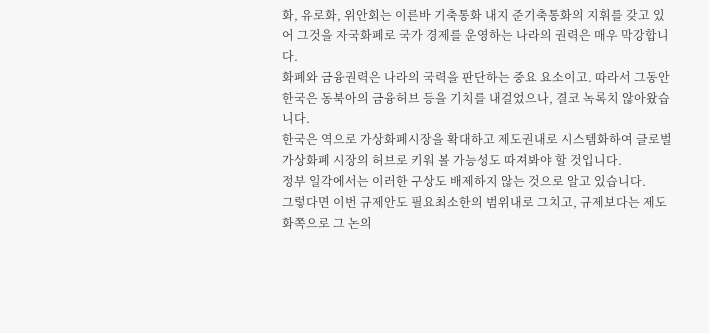화, 유로화, 위안회는 이른바 기축통화 내지 준기축통화의 지휘를 갖고 있어 그것을 자국화폐로 국가 경제를 운영하는 나라의 권력은 매우 막강합니다.
화폐와 금융권력은 나라의 국력을 판단하는 중요 요소이고. 따라서 그동안 한국은 동북아의 금융허브 등을 기치를 내걸었으나, 결코 녹록치 않아왔습니다.
한국은 역으로 가상화폐시장을 확대하고 제도권내로 시스템화하여 글로벌 가상화폐 시장의 허브로 키워 볼 가능성도 따져봐야 할 것입니다.
정부 일각에서는 이러한 구상도 배제하지 않는 것으로 알고 있습니다.
그렇다면 이번 규제안도 필요최소한의 범위내로 그치고, 규제보다는 제도화쪽으로 그 논의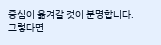중심이 옮겨갈 것이 분명합니다.
그렇다면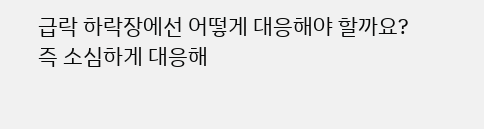급락 하락장에선 어떻게 대응해야 할까요?
즉 소심하게 대응해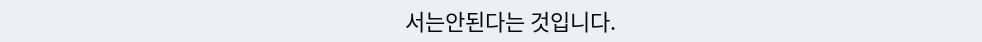서는안된다는 것입니다.